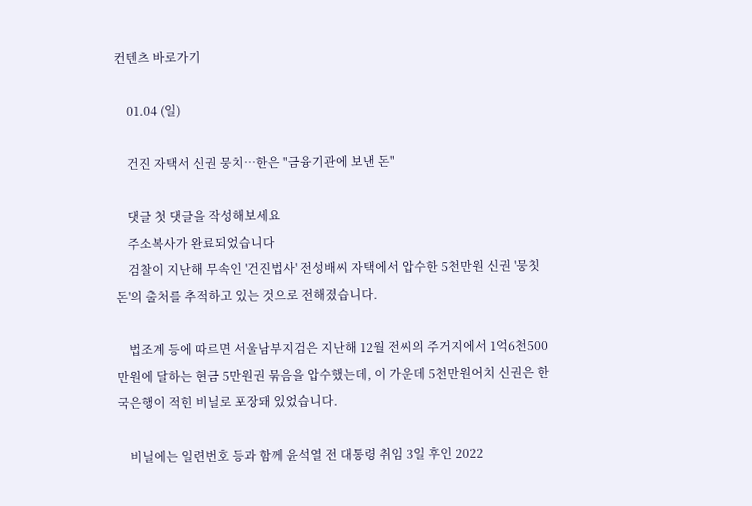컨텐츠 바로가기

    01.04 (일)

    건진 자택서 신권 뭉치…한은 "금융기관에 보낸 돈"

    댓글 첫 댓글을 작성해보세요
    주소복사가 완료되었습니다
    검찰이 지난해 무속인 '건진법사' 전성배씨 자택에서 압수한 5천만원 신권 '뭉칫돈'의 출처를 추적하고 있는 것으로 전해졌습니다.

    법조계 등에 따르면 서울남부지검은 지난해 12월 전씨의 주거지에서 1억6천500만원에 달하는 현금 5만원권 묶음을 압수했는데, 이 가운데 5천만원어치 신권은 한국은행이 적힌 비닐로 포장돼 있었습니다.

    비닐에는 일련번호 등과 함께 윤석열 전 대통령 취임 3일 후인 2022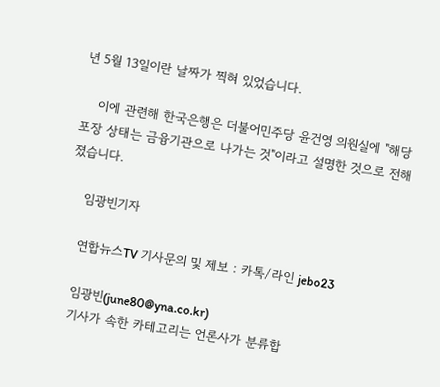년 5월 13일이란 날짜가 찍혀 있었습니다.

    이에 관련해 한국은행은 더불어민주당 윤건영 의원실에 "해당 포장 상태는 금융기관으로 나가는 것"이라고 설명한 것으로 전해졌습니다.

    임광빈기자

    연합뉴스TV 기사문의 및 제보 : 카톡/라인 jebo23

    임광빈(june80@yna.co.kr)
    기사가 속한 카테고리는 언론사가 분류합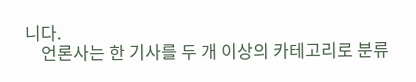니다.
    언론사는 한 기사를 두 개 이상의 카테고리로 분류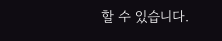할 수 있습니다.